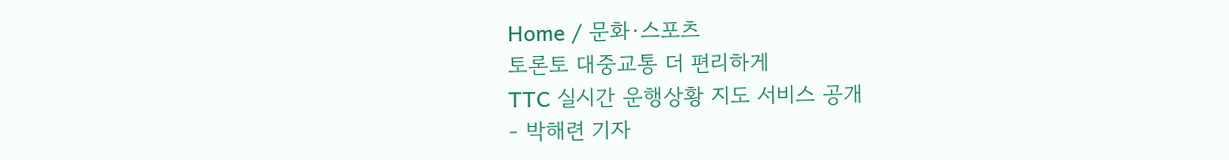Home / 문화·스포츠
토론토 대중교통 더 편리하게
TTC 실시간 운행상황 지도 서비스 공개
- 박해련 기자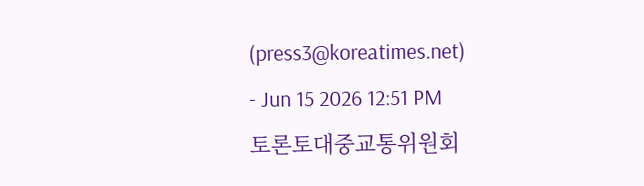(press3@koreatimes.net)
- Jun 15 2026 12:51 PM
토론토대중교통위원회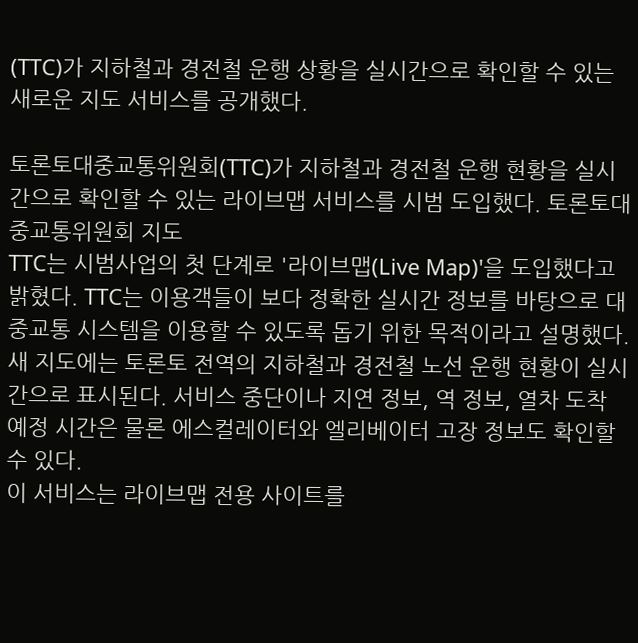(TTC)가 지하철과 경전철 운행 상황을 실시간으로 확인할 수 있는 새로운 지도 서비스를 공개했다.

토론토대중교통위원회(TTC)가 지하철과 경전철 운행 현황을 실시간으로 확인할 수 있는 라이브맵 서비스를 시범 도입했다. 토론토대중교통위원회 지도
TTC는 시범사업의 첫 단계로 '라이브맵(Live Map)'을 도입했다고 밝혔다. TTC는 이용객들이 보다 정확한 실시간 정보를 바탕으로 대중교통 시스템을 이용할 수 있도록 돕기 위한 목적이라고 설명했다.
새 지도에는 토론토 전역의 지하철과 경전철 노선 운행 현황이 실시간으로 표시된다. 서비스 중단이나 지연 정보, 역 정보, 열차 도착 예정 시간은 물론 에스컬레이터와 엘리베이터 고장 정보도 확인할 수 있다.
이 서비스는 라이브맵 전용 사이트를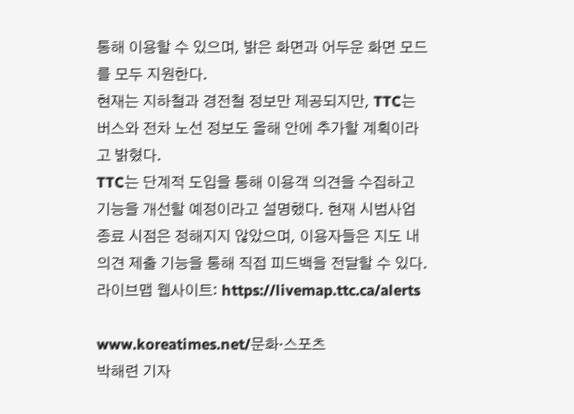통해 이용할 수 있으며, 밝은 화면과 어두운 화면 모드를 모두 지원한다.
현재는 지하철과 경전철 정보만 제공되지만, TTC는 버스와 전차 노선 정보도 올해 안에 추가할 계획이라고 밝혔다.
TTC는 단계적 도입을 통해 이용객 의견을 수집하고 기능을 개선할 예정이라고 설명했다. 현재 시범사업 종료 시점은 정해지지 않았으며, 이용자들은 지도 내 의견 제출 기능을 통해 직접 피드백을 전달할 수 있다.
라이브맵 웹사이트: https://livemap.ttc.ca/alerts

www.koreatimes.net/문화·스포츠
박해련 기자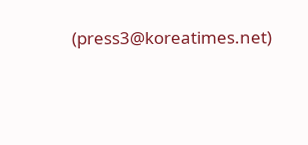(press3@koreatimes.net)